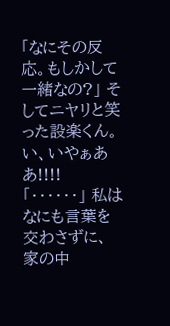「なにその反応。もしかして一緒なの?」 そしてニヤリと笑った設楽くん。 い、いやぁああ!!!! 「・・・・・・」 私はなにも言葉を交わさずに、家の中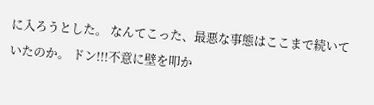に入ろうとした。 なんてこった、最悪な事態はここまで続いていたのか。 ドン!!!不意に壁を叩か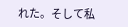れた。そして私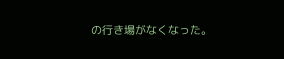の行き場がなくなった。